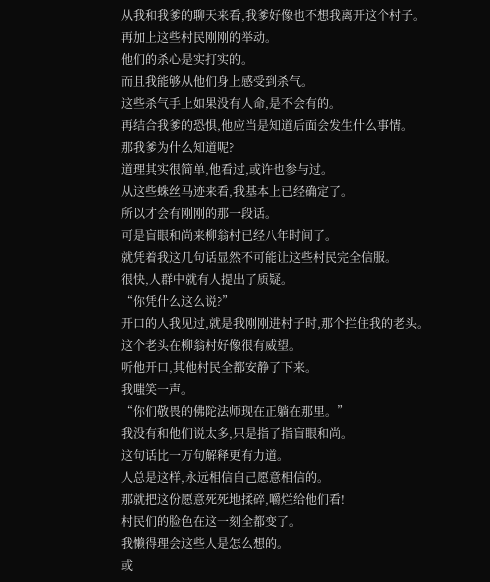从我和我爹的聊天来看,我爹好像也不想我离开这个村子。
再加上这些村民刚刚的举动。
他们的杀心是实打实的。
而且我能够从他们身上感受到杀气。
这些杀气手上如果没有人命,是不会有的。
再结合我爹的恐惧,他应当是知道后面会发生什么事情。
那我爹为什么知道呢?
道理其实很简单,他看过,或许也参与过。
从这些蛛丝马迹来看,我基本上已经确定了。
所以才会有刚刚的那一段话。
可是盲眼和尚来柳翁村已经八年时间了。
就凭着我这几句话显然不可能让这些村民完全信服。
很快,人群中就有人提出了质疑。
“你凭什么这么说?”
开口的人我见过,就是我刚刚进村子时,那个拦住我的老头。
这个老头在柳翁村好像很有威望。
听他开口,其他村民全都安静了下来。
我嗤笑一声。
“你们敬畏的佛陀法师现在正躺在那里。”
我没有和他们说太多,只是指了指盲眼和尚。
这句话比一万句解释更有力道。
人总是这样,永远相信自己愿意相信的。
那就把这份愿意死死地揉碎,嚼烂给他们看!
村民们的脸色在这一刻全都变了。
我懒得理会这些人是怎么想的。
或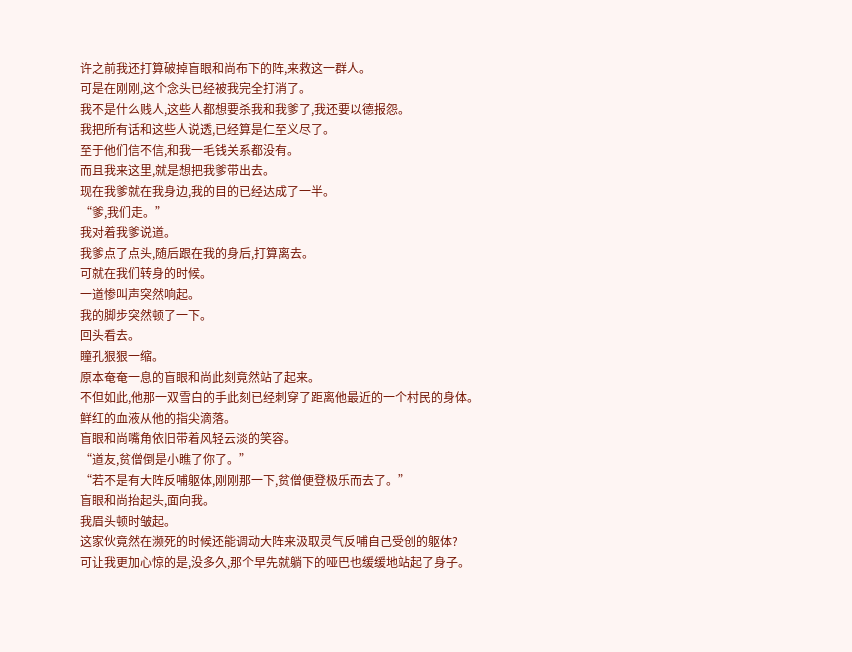许之前我还打算破掉盲眼和尚布下的阵,来救这一群人。
可是在刚刚,这个念头已经被我完全打消了。
我不是什么贱人,这些人都想要杀我和我爹了,我还要以德报怨。
我把所有话和这些人说透,已经算是仁至义尽了。
至于他们信不信,和我一毛钱关系都没有。
而且我来这里,就是想把我爹带出去。
现在我爹就在我身边,我的目的已经达成了一半。
“爹,我们走。”
我对着我爹说道。
我爹点了点头,随后跟在我的身后,打算离去。
可就在我们转身的时候。
一道惨叫声突然响起。
我的脚步突然顿了一下。
回头看去。
瞳孔狠狠一缩。
原本奄奄一息的盲眼和尚此刻竟然站了起来。
不但如此,他那一双雪白的手此刻已经刺穿了距离他最近的一个村民的身体。
鲜红的血液从他的指尖滴落。
盲眼和尚嘴角依旧带着风轻云淡的笑容。
“道友,贫僧倒是小瞧了你了。”
“若不是有大阵反哺躯体,刚刚那一下,贫僧便登极乐而去了。”
盲眼和尚抬起头,面向我。
我眉头顿时皱起。
这家伙竟然在濒死的时候还能调动大阵来汲取灵气反哺自己受创的躯体?
可让我更加心惊的是,没多久,那个早先就躺下的哑巴也缓缓地站起了身子。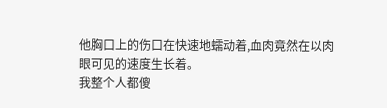他胸口上的伤口在快速地蠕动着,血肉竟然在以肉眼可见的速度生长着。
我整个人都傻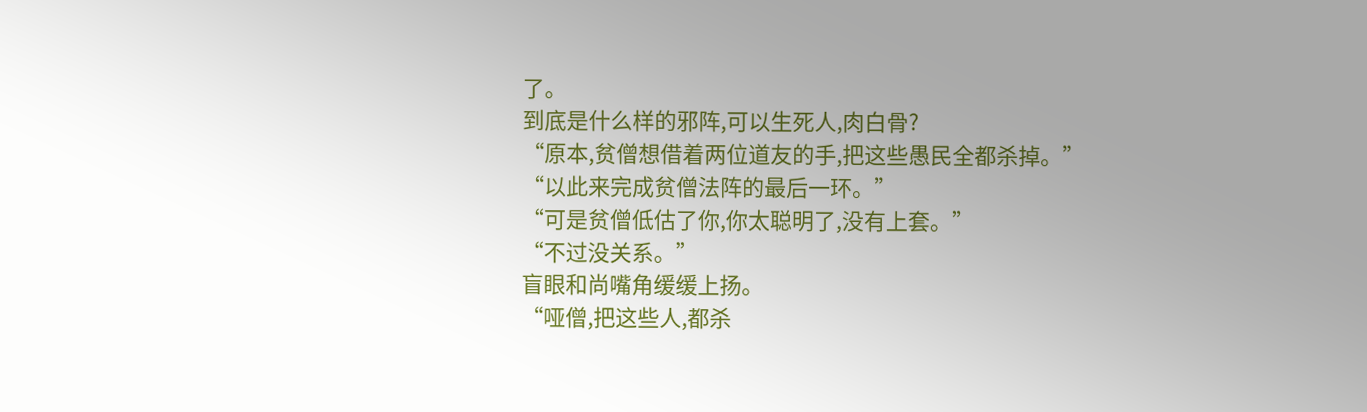了。
到底是什么样的邪阵,可以生死人,肉白骨?
“原本,贫僧想借着两位道友的手,把这些愚民全都杀掉。”
“以此来完成贫僧法阵的最后一环。”
“可是贫僧低估了你,你太聪明了,没有上套。”
“不过没关系。”
盲眼和尚嘴角缓缓上扬。
“哑僧,把这些人,都杀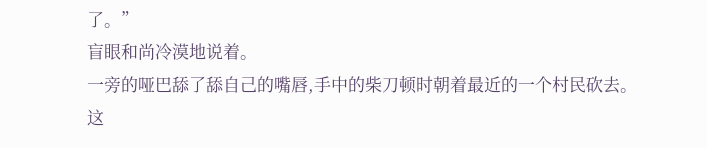了。”
盲眼和尚冷漠地说着。
一旁的哑巴舔了舔自己的嘴唇,手中的柴刀顿时朝着最近的一个村民砍去。
这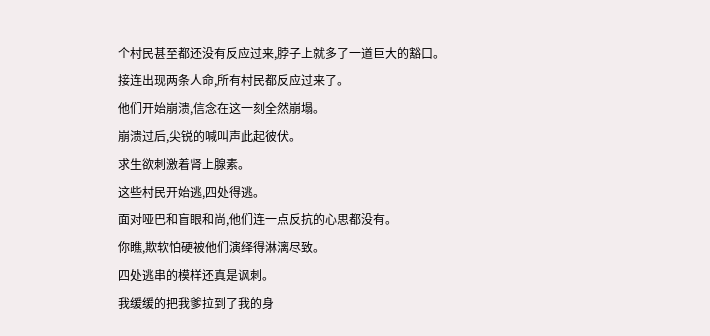个村民甚至都还没有反应过来,脖子上就多了一道巨大的豁口。
接连出现两条人命,所有村民都反应过来了。
他们开始崩溃,信念在这一刻全然崩塌。
崩溃过后,尖锐的喊叫声此起彼伏。
求生欲刺激着肾上腺素。
这些村民开始逃,四处得逃。
面对哑巴和盲眼和尚,他们连一点反抗的心思都没有。
你瞧,欺软怕硬被他们演绎得淋漓尽致。
四处逃串的模样还真是讽刺。
我缓缓的把我爹拉到了我的身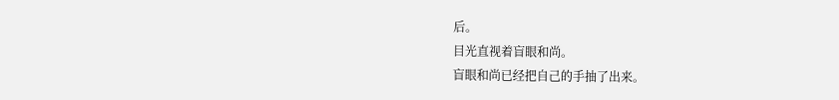后。
目光直视着盲眼和尚。
盲眼和尚已经把自己的手抽了出来。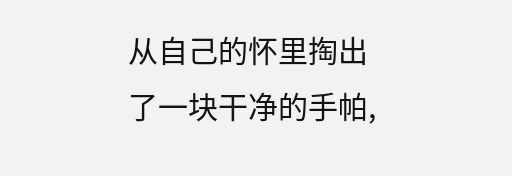从自己的怀里掏出了一块干净的手帕,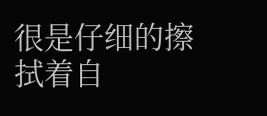很是仔细的擦拭着自